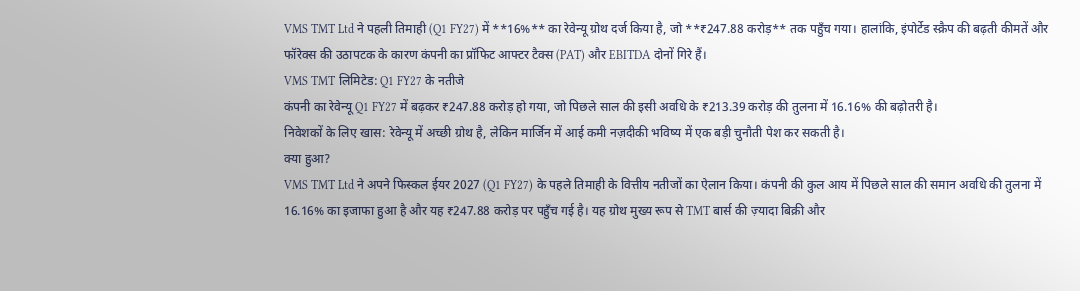VMS TMT Ltd ने पहली तिमाही (Q1 FY27) में **16%** का रेवेन्यू ग्रोथ दर्ज किया है, जो **₹247.88 करोड़** तक पहुँच गया। हालांकि, इंपोर्टेड स्क्रैप की बढ़ती कीमतें और फॉरेक्स की उठापटक के कारण कंपनी का प्रॉफिट आफ्टर टैक्स (PAT) और EBITDA दोनों गिरे हैं।
VMS TMT लिमिटेड: Q1 FY27 के नतीजे
कंपनी का रेवेन्यू Q1 FY27 में बढ़कर ₹247.88 करोड़ हो गया, जो पिछले साल की इसी अवधि के ₹213.39 करोड़ की तुलना में 16.16% की बढ़ोतरी है।
निवेशकों के लिए खास: रेवेन्यू में अच्छी ग्रोथ है, लेकिन मार्जिन में आई कमी नज़दीकी भविष्य में एक बड़ी चुनौती पेश कर सकती है।
क्या हुआ?
VMS TMT Ltd ने अपने फिस्कल ईयर 2027 (Q1 FY27) के पहले तिमाही के वित्तीय नतीजों का ऐलान किया। कंपनी की कुल आय में पिछले साल की समान अवधि की तुलना में 16.16% का इजाफा हुआ है और यह ₹247.88 करोड़ पर पहुँच गई है। यह ग्रोथ मुख्य रूप से TMT बार्स की ज़्यादा बिक्री और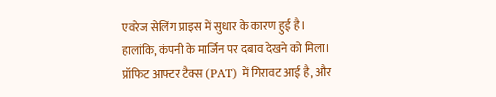एवरेज सेलिंग प्राइस में सुधार के कारण हुई है।
हालांकि, कंपनी के मार्जिन पर दबाव देखने को मिला। प्रॉफिट आफ्टर टैक्स (PAT) में गिरावट आई है, और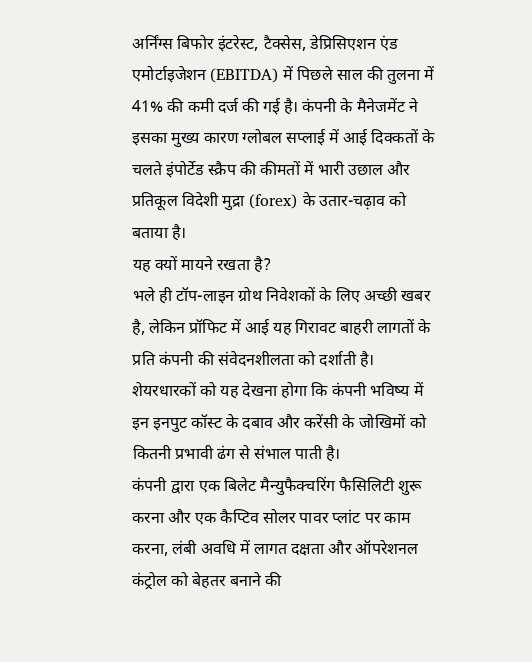अर्निंग्स बिफोर इंटरेस्ट, टैक्सेस, डेप्रिसिएशन एंड एमोर्टाइजेशन (EBITDA) में पिछले साल की तुलना में 41% की कमी दर्ज की गई है। कंपनी के मैनेजमेंट ने इसका मुख्य कारण ग्लोबल सप्लाई में आई दिक्कतों के चलते इंपोर्टेड स्क्रैप की कीमतों में भारी उछाल और प्रतिकूल विदेशी मुद्रा (forex) के उतार-चढ़ाव को बताया है।
यह क्यों मायने रखता है?
भले ही टॉप-लाइन ग्रोथ निवेशकों के लिए अच्छी खबर है, लेकिन प्रॉफिट में आई यह गिरावट बाहरी लागतों के प्रति कंपनी की संवेदनशीलता को दर्शाती है। शेयरधारकों को यह देखना होगा कि कंपनी भविष्य में इन इनपुट कॉस्ट के दबाव और करेंसी के जोखिमों को कितनी प्रभावी ढंग से संभाल पाती है।
कंपनी द्वारा एक बिलेट मैन्युफैक्चरिंग फैसिलिटी शुरू करना और एक कैप्टिव सोलर पावर प्लांट पर काम करना, लंबी अवधि में लागत दक्षता और ऑपरेशनल कंट्रोल को बेहतर बनाने की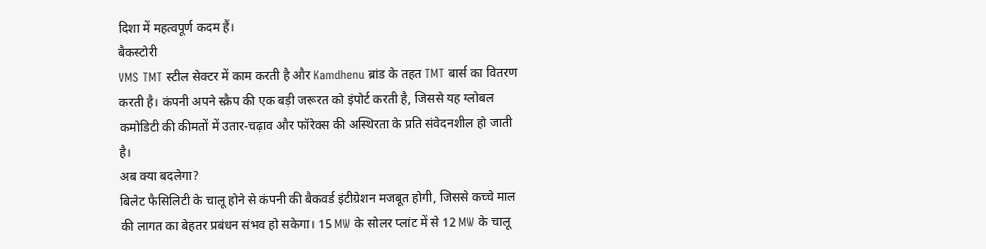दिशा में महत्वपूर्ण कदम हैं।
बैकस्टोरी
VMS TMT स्टील सेक्टर में काम करती है और Kamdhenu ब्रांड के तहत TMT बार्स का वितरण करती है। कंपनी अपने स्क्रैप की एक बड़ी जरूरत को इंपोर्ट करती है, जिससे यह ग्लोबल कमोडिटी की कीमतों में उतार-चढ़ाव और फॉरेक्स की अस्थिरता के प्रति संवेदनशील हो जाती है।
अब क्या बदलेगा?
बिलेट फैसिलिटी के चालू होने से कंपनी की बैकवर्ड इंटीग्रेशन मजबूत होगी, जिससे कच्चे माल की लागत का बेहतर प्रबंधन संभव हो सकेगा। 15 MW के सोलर प्लांट में से 12 MW के चालू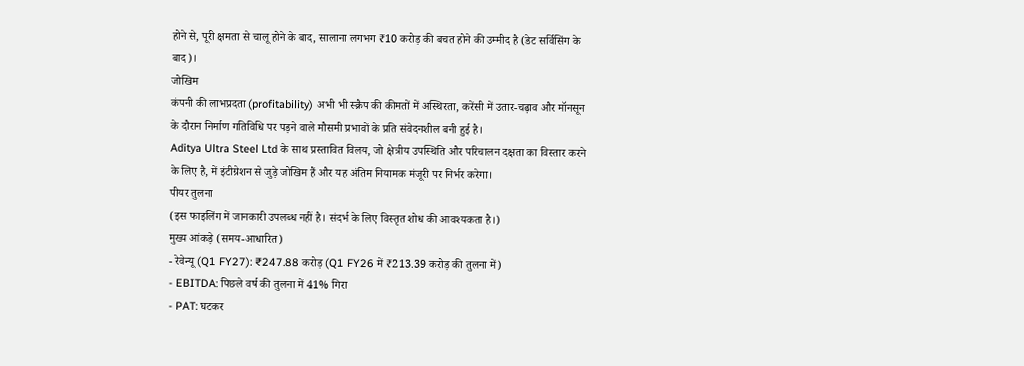होने से, पूरी क्षमता से चालू होने के बाद, सालाना लगभग ₹10 करोड़ की बचत होने की उम्मीद है (डेट सर्विसिंग के बाद)।
जोखिम
कंपनी की लाभप्रदता (profitability) अभी भी स्क्रैप की कीमतों में अस्थिरता, करेंसी में उतार-चढ़ाव और मॉनसून के दौरान निर्माण गतिविधि पर पड़ने वाले मौसमी प्रभावों के प्रति संवेदनशील बनी हुई है।
Aditya Ultra Steel Ltd के साथ प्रस्तावित विलय, जो क्षेत्रीय उपस्थिति और परिचालन दक्षता का विस्तार करने के लिए है, में इंटीग्रेशन से जुड़े जोखिम हैं और यह अंतिम नियामक मंजूरी पर निर्भर करेगा।
पीयर तुलना
(इस फाइलिंग में जानकारी उपलब्ध नहीं है। संदर्भ के लिए विस्तृत शोध की आवश्यकता है।)
मुख्य आंकड़े (समय-आधारित)
- रेवेन्यू (Q1 FY27): ₹247.88 करोड़ (Q1 FY26 में ₹213.39 करोड़ की तुलना में)
- EBITDA: पिछले वर्ष की तुलना में 41% गिरा
- PAT: घटकर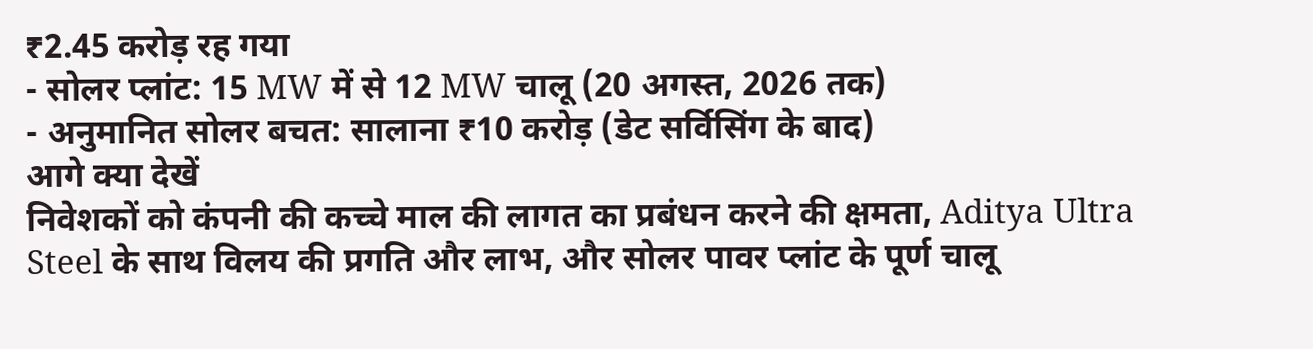₹2.45 करोड़ रह गया
- सोलर प्लांट: 15 MW में से 12 MW चालू (20 अगस्त, 2026 तक)
- अनुमानित सोलर बचत: सालाना ₹10 करोड़ (डेट सर्विसिंग के बाद)
आगे क्या देखें
निवेशकों को कंपनी की कच्चे माल की लागत का प्रबंधन करने की क्षमता, Aditya Ultra Steel के साथ विलय की प्रगति और लाभ, और सोलर पावर प्लांट के पूर्ण चालू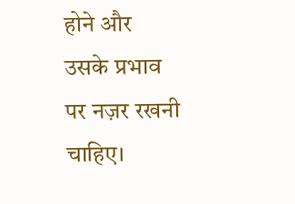होने और उसके प्रभाव पर नज़र रखनी चाहिए।